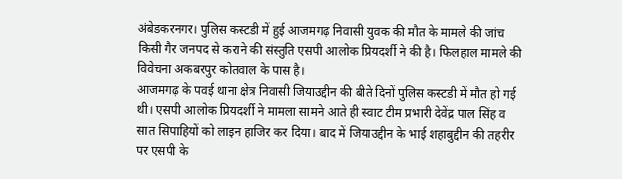अंबेडकरनगर। पुलिस कस्टडी में हुई आजमगढ़ निवासी युवक की मौत के मामले की जांच किसी गैर जनपद से कराने की संस्तुति एसपी आलोक प्रियदर्शी ने की है। फिलहाल मामले की विवेचना अकबरपुर कोतवाल के पास है।
आजमगढ़ के पवई थाना क्षेत्र निवासी जियाउद्दीन की बीते दिनों पुलिस कस्टडी में मौत हो गई थी। एसपी आलोक प्रियदर्शी ने मामला सामने आते ही स्वाट टीम प्रभारी देवेंद्र पाल सिंह व सात सिपाहियों को लाइन हाजिर कर दिया। बाद में जियाउद्दीन के भाई शहाबुद्दीन की तहरीर पर एसपी के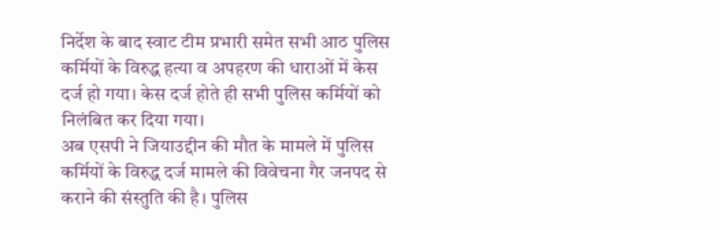निर्देश के बाद स्वाट टीम प्रभारी समेत सभी आठ पुलिस कर्मियों के विरुद्ध हत्या व अपहरण की धाराओं में केस दर्ज हो गया। केस दर्ज होते ही सभी पुलिस कर्मियों को निलंबित कर दिया गया।
अब एसपी ने जियाउद्दीन की मौत के मामले में पुलिस कर्मियों के विरुद्ध दर्ज मामले की विवेचना गैर जनपद से कराने की संस्तुति की है। पुलिस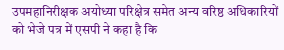उपमहानिरीक्षक अयोध्या परिक्षेत्र समेत अन्य वरिष्ठ अधिकारियों को भेजे पत्र में एसपी ने कहा है कि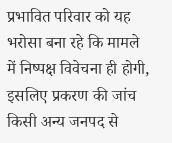प्रभावित परिवार को यह भरोसा बना रहे कि मामले में निष्पक्ष विवेचना ही होगी, इसलिए प्रकरण की जांच किसी अन्य जनपद से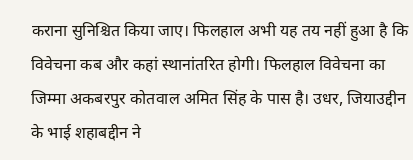कराना सुनिश्चित किया जाए। फिलहाल अभी यह तय नहीं हुआ है कि विवेचना कब और कहां स्थानांतरित होगी। फिलहाल विवेचना का जिम्मा अकबरपुर कोतवाल अमित सिंह के पास है। उधर, जियाउद्दीन के भाई शहाबद्दीन ने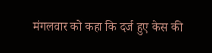मंगलवार को कहा कि दर्ज हुए केस की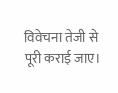विवेचना तेजी से पूरी कराई जाए।